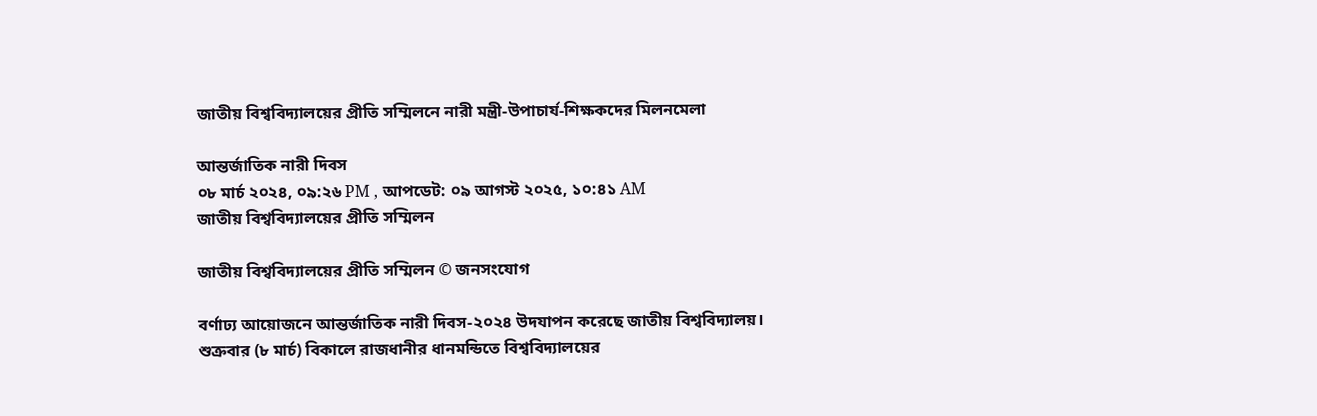জাতীয় বিশ্ববিদ্যালয়ের প্রীতি সম্মিলনে নারী মন্ত্রী-উপাচার্য-শিক্ষকদের মিলনমেলা

আন্তর্জাতিক নারী দিবস
০৮ মার্চ ২০২৪, ০৯:২৬ PM , আপডেট: ০৯ আগস্ট ২০২৫, ১০:৪১ AM
জাতীয় বিশ্ববিদ্যালয়ের প্রীতি সম্মিলন

জাতীয় বিশ্ববিদ্যালয়ের প্রীতি সম্মিলন © জনসংযোগ

বর্ণাঢ্য আয়োজনে আন্তর্জাতিক নারী দিবস-২০২৪ উদযাপন করেছে জাতীয় বিশ্ববিদ্যালয়।  শুক্রবার (৮ মার্চ) বিকালে রাজধানীর ধানমন্ডিতে বিশ্ববিদ্যালয়ের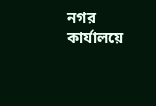নগর কার্যালয়ে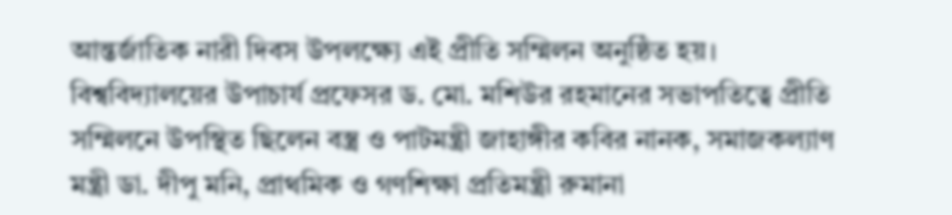আন্তর্জাতিক নারী দিবস উপলক্ষ্যে এই প্রীতি সম্মিলন অনুষ্ঠিত হয়। বিশ্ববিদ্যালয়ের উপাচার্য প্রফেসর ড. মো. মশিউর রহমানের সভাপতিত্বে প্রীতি সম্মিলনে উপস্থিত ছিলেন বস্ত্র ও পাটমন্ত্রী জাহাঙ্গীর কবির নানক, সমাজকল্যাণ মন্ত্রী ডা. দীপু মনি, প্রাথমিক ও গণশিক্ষা প্রতিমন্ত্রী রুমানা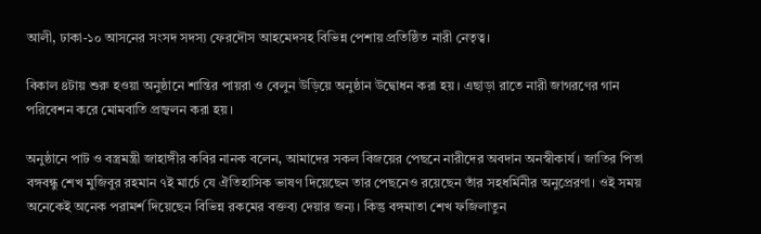আলী, ঢাকা-১০ আসনের সংসদ সদস্য ফেরদৌস আহমেদসহ বিভিন্ন পেশায় প্রতিষ্ঠিত নারী নেতৃত্ব।

বিকাল ৪টায় শুরু হওয়া অনুষ্ঠানে শান্তির পায়রা ও বেলুন উড়িয়ে অনুষ্ঠান উদ্বোধন করা হয়। এছাড়া রাতে নারী জাগরণের গান পরিবেশন করে মোমবাতি প্রজ্বলন করা হয়।

অনুষ্ঠানে পাট ও বস্ত্রমন্ত্রী জাহাঙ্গীর কবির নানক বলেন, আমাদের সকল বিজয়ের পেছনে নারীদের অবদান অনস্বীকার্য। জাতির পিতা বঙ্গবন্ধু শেখ মুজিবুর রহমান ৭ই মার্চে যে ঐতিহাসিক ভাষণ দিয়েছেন তার পেছনেও রয়েছেন তাঁর সহধর্মিনীর অনুপ্রেরণা। ওই সময় অনেকেই অনেক পরামর্শ দিয়েছেন বিভিন্ন রকমের বক্তব্য দেয়ার জন্য। কিন্তু বঙ্গমাতা শেখ ফজিলাতুন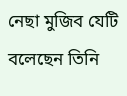নেছা মুজিব যেটি বলেছেন তিনি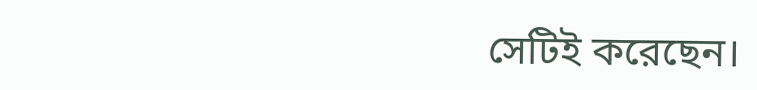সেটিই করেছেন।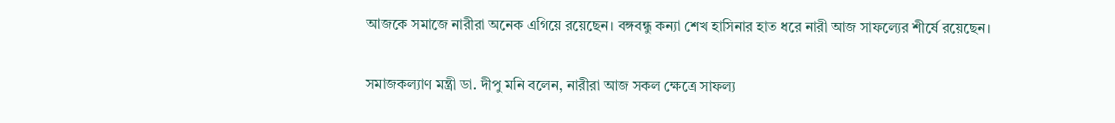আজকে সমাজে নারীরা অনেক এগিয়ে রয়েছেন। বঙ্গবন্ধু কন্যা শেখ হাসিনার হাত ধরে নারী আজ সাফল্যের শীর্ষে রয়েছেন।

সমাজকল্যাণ মন্ত্রী ডা. দীপু মনি বলেন, নারীরা আজ সকল ক্ষেত্রে সাফল্য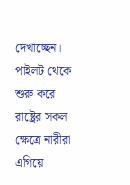দেখাচ্ছেন। পাইলট থেকে শুরু করে রাষ্ট্রের সকল ক্ষেত্রে নারীরা এগিয়ে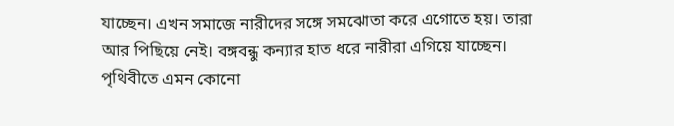যাচ্ছেন। এখন সমাজে নারীদের সঙ্গে সমঝোতা করে এগোতে হয়। তারা আর পিছিয়ে নেই। বঙ্গবন্ধু কন্যার হাত ধরে নারীরা এগিয়ে যাচ্ছেন। পৃথিবীতে এমন কোনো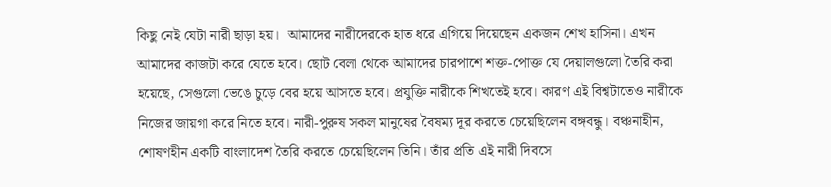কিছু নেই যেটা নারী ছাড়া হয়।  আমাদের নারীদেরকে হাত ধরে এগিয়ে দিয়েছেন একজন শেখ হাসিনা। এখন আমাদের কাজটা করে যেতে হবে। ছোট বেলা থেকে আমাদের চারপাশে শক্ত-পোক্ত যে দেয়ালগুলো তৈরি করা হয়েছে, সেগুলো ভেঙে চুড়ে বের হয়ে আসতে হবে। প্রযুক্তি নারীকে শিখতেই হবে। কারণ এই বিশ্বটাতেও নারীকে নিজের জায়গা করে নিতে হবে। নারী-পুরুষ সকল মানুষের বৈষম্য দূর করতে চেয়েছিলেন বঙ্গবন্ধু। বঞ্চনাহীন, শোষণহীন একটি বাংলাদেশ তৈরি করতে চেয়েছিলেন তিনি। তাঁর প্রতি এই নারী দিবসে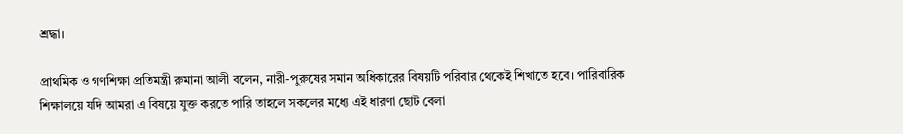শ্রদ্ধা।

প্রাথমিক ও গণশিক্ষা প্রতিমন্ত্রী রুমানা আলী বলেন, নারী-পুরুষের সমান অধিকারের বিষয়টি পরিবার থেকেই শিখাতে হবে। পারিবারিক শিক্ষালয়ে যদি আমরা এ বিষয়ে যুক্ত করতে পারি তাহলে সকলের মধ্যে এই ধারণা ছোট বেলা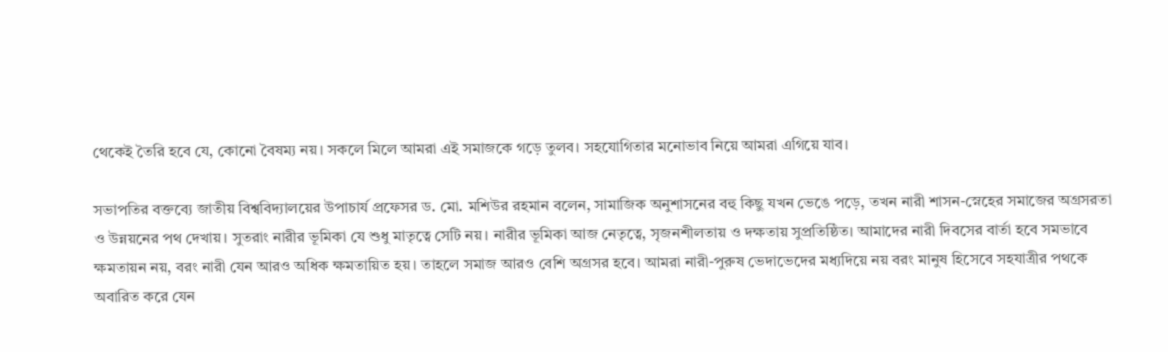থেকেই তৈরি হবে যে, কোনো বৈষম্য নয়। সকলে মিলে আমরা এই সমাজকে গড়ে তুলব। সহযোগিতার মনোভাব নিয়ে আমরা এগিয়ে যাব।

সভাপতির বক্তব্যে জাতীয় বিশ্ববিদ্যালয়ের উপাচার্য প্রফেসর ড. মো. মশিউর রহমান বলেন, সামাজিক অনুশাসনের বহু কিছু যখন ভেঙে পড়ে, তখন নারী শাসন-স্নেহের সমাজের অগ্রসরতা ও উন্নয়নের পথ দেখায়। সুতরাং নারীর ভূমিকা যে শুধু মাতৃত্বে সেটি নয়। নারীর ভূমিকা আজ নেতৃত্বে, সৃজনশীলতায় ও দক্ষতায় সুপ্রতিষ্ঠিত। আমাদের নারী দিবসের বার্তা হবে সমভাবে ক্ষমতায়ন নয়, বরং নারী যেন আরও অধিক ক্ষমতায়িত হয়। তাহলে সমাজ আরও বেশি অগ্রসর হবে। আমরা নারী-পুরুষ ভেদাভেদের মধ্যদিয়ে নয় বরং মানুষ হিসেবে সহযাত্রীর পথকে অবারিত করে যেন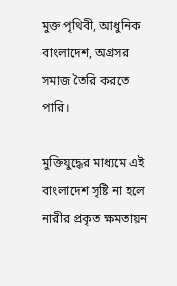মুক্ত পৃথিবী, আধুনিক বাংলাদেশ, অগ্রসর সমাজ তৈরি করতে পারি।

মুক্তিযুদ্ধের মাধ্যমে এই বাংলাদেশ সৃষ্টি না হলে নারীর প্রকৃত ক্ষমতায়ন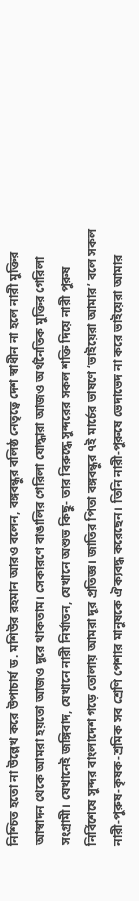নিশ্চিত হতো না উল্লেখ করে উপাচার্য ড. মশিউর রহমান আরও বলেন, বঙ্গবন্ধুর বলিষ্ঠ নেতৃত্বে দেশ স্বাধীন না হলে নারী মুক্তির আস্বাদন থেকে আমরা হয়তো আজও দূরে থাকতাম। সেকারণে বাঙালির গেরিলা যোদ্ধারা আজও অর্থনৈতিক মুক্তির গেরিলা সংগ্রামী। যেখানেই জঙ্গিবাদ, যেখানে নারী নির্যাতন, যেখানে অশুভ কিছু- তার বিরুদ্ধে সুন্দরের সকল শক্তি দিয়ে নারী পুরুষ নির্বিশেষে সুন্দর বাংলাদেশ গড়ে তোলায় আমরা দূর প্রতিজ্ঞ। জাতির পিতা বঙ্গবন্ধুর ৭ই মার্চের ভাষণে ‘ভাইয়েরা আমার’ বলে সকল নারী-পুরুষ-কৃষক-শ্রমিক সব শ্রেণি পেশার মানুষকে ঐক্যবদ্ধ করেছেন। তিনি নারী-পুরুষে ভেদাভেদ না করে ভাইয়েরা আমার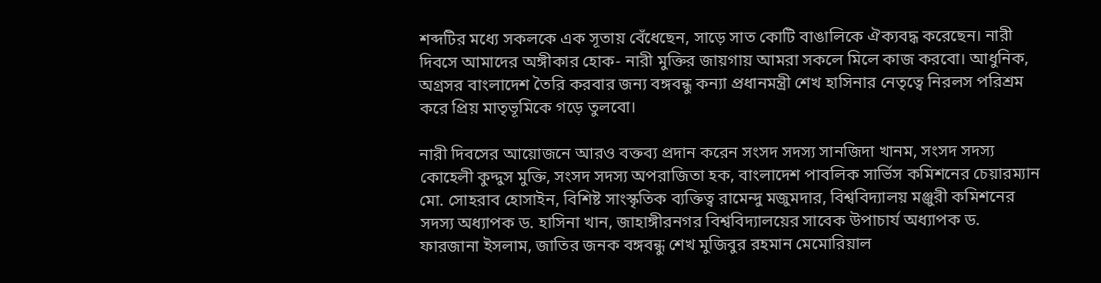শব্দটির মধ্যে সকলকে এক সূতায় বেঁধেছেন, সাড়ে সাত কোটি বাঙালিকে ঐক্যবদ্ধ করেছেন। নারী দিবসে আমাদের অঙ্গীকার হোক- নারী মুক্তির জায়গায় আমরা সকলে মিলে কাজ করবো। আধুনিক, অগ্রসর বাংলাদেশ তৈরি করবার জন্য বঙ্গবন্ধু কন্যা প্রধানমন্ত্রী শেখ হাসিনার নেতৃত্বে নিরলস পরিশ্রম করে প্রিয় মাতৃভূমিকে গড়ে তুলবো।

নারী দিবসের আয়োজনে আরও বক্তব্য প্রদান করেন সংসদ সদস্য সানজিদা খানম, সংসদ সদস্য কোহেলী কুদ্দুস মুক্তি, সংসদ সদস্য অপরাজিতা হক, বাংলাদেশ পাবলিক সার্ভিস কমিশনের চেয়ারম্যান মো. সোহরাব হোসাইন, বিশিষ্ট সাংস্কৃতিক ব্যক্তিত্ব রামেন্দু মজুমদার, বিশ্ববিদ্যালয় মঞ্জুরী কমিশনের সদস্য অধ্যাপক ড. হাসিনা খান, জাহাঙ্গীরনগর বিশ্ববিদ্যালয়ের সাবেক উপাচার্য অধ্যাপক ড. ফারজানা ইসলাম, জাতির জনক বঙ্গবন্ধু শেখ মুজিবুর রহমান মেমোরিয়াল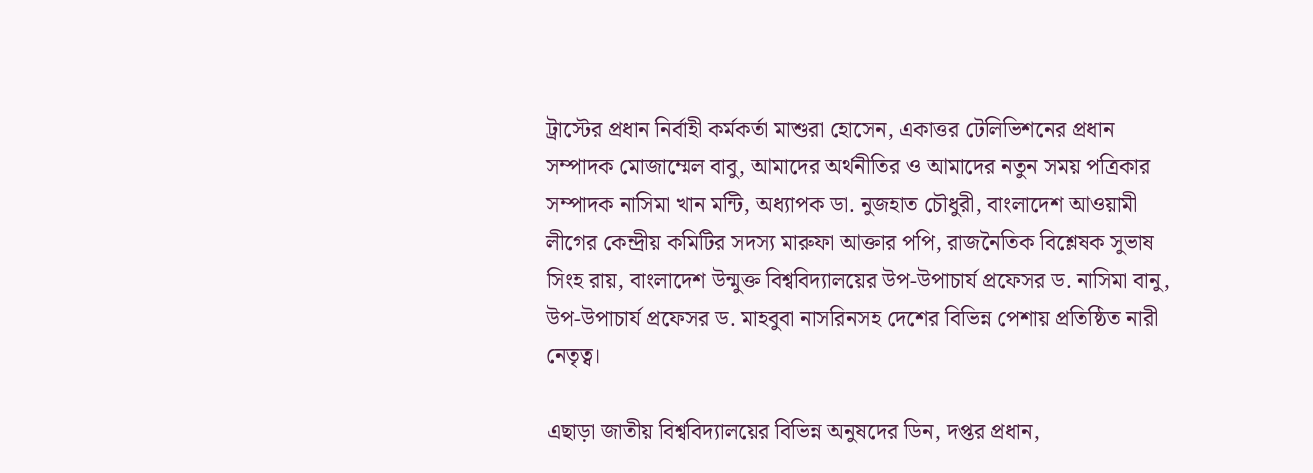ট্রাস্টের প্রধান নির্বাহী কর্মকর্তা মাশুরা হোসেন, একাত্তর টেলিভিশনের প্রধান সম্পাদক মোজাম্মেল বাবু, আমাদের অর্থনীতির ও আমাদের নতুন সময় পত্রিকার সম্পাদক নাসিমা খান মন্টি, অধ্যাপক ডা. নুজহাত চৌধুরী, বাংলাদেশ আওয়ামী লীগের কেন্দ্রীয় কমিটির সদস্য মারুফা আক্তার পপি, রাজনৈতিক বিশ্লেষক সুভাষ সিংহ রায়, বাংলাদেশ উন্মুক্ত বিশ্ববিদ্যালয়ের উপ-উপাচার্য প্রফেসর ড. নাসিমা বানু, উপ-উপাচার্য প্রফেসর ড. মাহবুবা নাসরিনসহ দেশের বিভিন্ন পেশায় প্রতিষ্ঠিত নারী নেতৃত্ব।

এছাড়া জাতীয় বিশ্ববিদ্যালয়ের বিভিন্ন অনুষদের ডিন, দপ্তর প্রধান,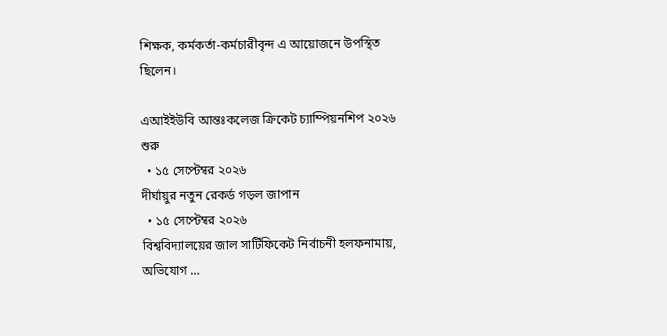শিক্ষক, কর্মকর্তা-কর্মচারীবৃন্দ এ আয়োজনে উপস্থিত ছিলেন।

এআইইউবি আন্তঃকলেজ ক্রিকেট চ্যাম্পিয়নশিপ ২০২৬ শুরু
  • ১৫ সেপ্টেম্বর ২০২৬
দীর্ঘায়ুর নতুন রেকর্ড গড়ল জাপান
  • ১৫ সেপ্টেম্বর ২০২৬
বিশ্ববিদ্যালয়ের জাল সার্টিফিকেট নির্বাচনী হলফনামায়, অভিযোগ …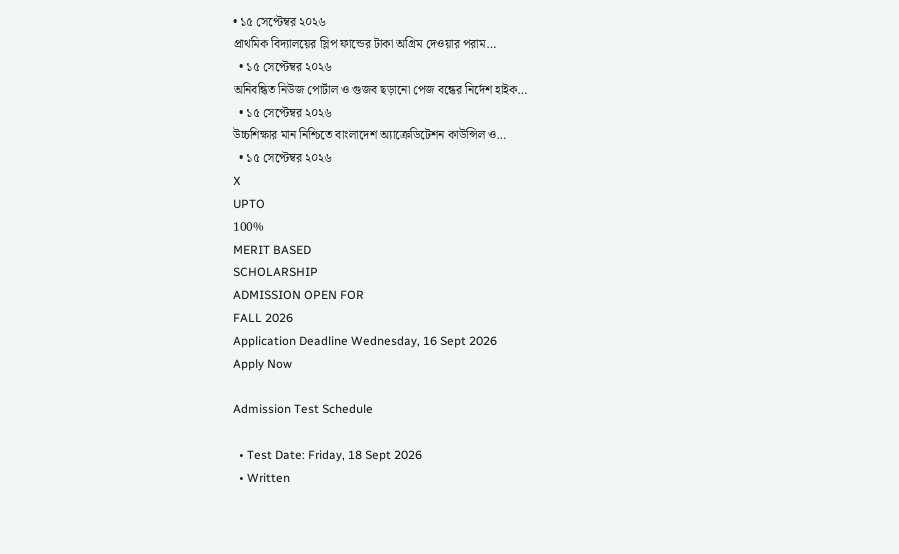• ১৫ সেপ্টেম্বর ২০২৬
প্রাথমিক বিদ্যালয়ের স্লিপ ফান্ডের টাকা অগ্রিম দেওয়ার পরাম…
  • ১৫ সেপ্টেম্বর ২০২৬
অনিবন্ধিত নিউজ পোর্টাল ও গুজব ছড়ানো পেজ বন্ধের নির্দেশ হাইক…
  • ১৫ সেপ্টেম্বর ২০২৬
উচ্চশিক্ষার মান নিশ্চিতে বাংলাদেশ অ্যাক্রেডিটেশন কাউন্সিল ও…
  • ১৫ সেপ্টেম্বর ২০২৬
X
UPTO
100%
MERIT BASED
SCHOLARSHIP
ADMISSION OPEN FOR
FALL 2026
Application Deadline Wednesday, 16 Sept 2026
Apply Now

Admission Test Schedule

  • Test Date: Friday, 18 Sept 2026
  • Written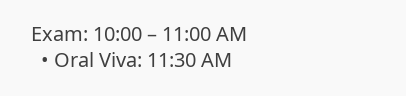Exam: 10:00 – 11:00 AM
  • Oral Viva: 11:30 AM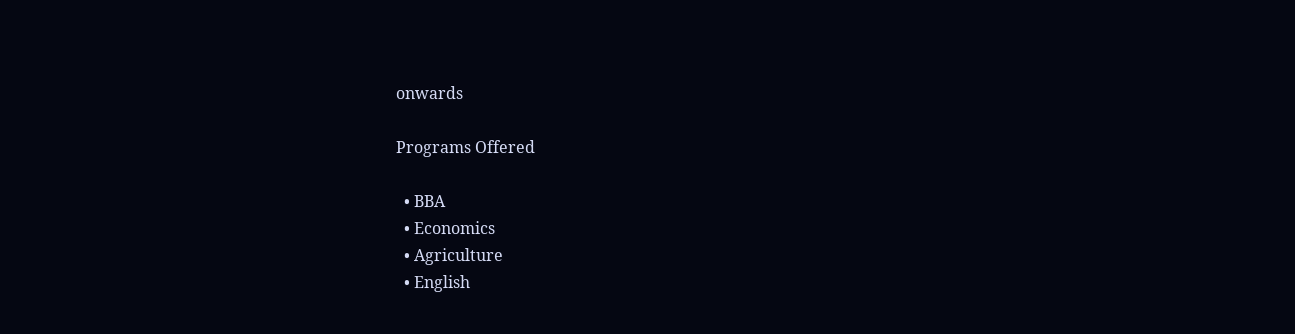onwards

Programs Offered

  • BBA
  • Economics
  • Agriculture
  • English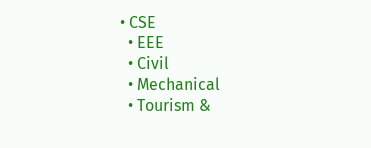• CSE
  • EEE
  • Civil
  • Mechanical
  • Tourism &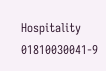Hospitality
01810030041-9